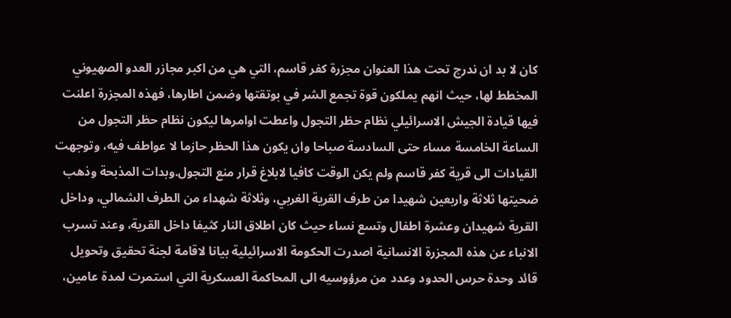كان لا بد ان ندرج تحت هذا العنوان مجزرة كفر قاسم، التي هي من اكبر مجازر العدو الصهيوني المخطط لها، حيث انهم يملكون قوة تجمع الشر في بوتقتها وضمن اطارها، فهذه المجزرة اعلنت فيها قيادة الجيش الاسرائيلي نظام حظر التجول واعطت اوامرها ليكون نظام حظر التجول من الساعة الخامسة مساء حتى السادسة صباحا وان يكون هذا الحظر حازما لا عواطف فيه، وتوجهت القيادات الى قرية كفر قاسم ولم يكن الوقت كافيا لابلاغ قرار منع التجول.وبدات المذبحة وذهب ضحيتها ثلاثة واربعين شهيدا من طرف القرية الغربي، وثلاثة شهداء من الطرف الشمالي، وداخل القرية شهيدان وعشرة اطفال وتسع نساء حيث كان اطلاق النار كثيفا داخل القرية، وعند تسرب الانباء عن هذه المجزرة الانسانية اصدرت الحكومة الاسرائيلية بيانا لاقامة لجنة تحقيق وتحويل قائد وحدة حرس الحدود وعدد من مرؤوسيه الى المحاكمة العسكرية التي استمرت لمدة عامين،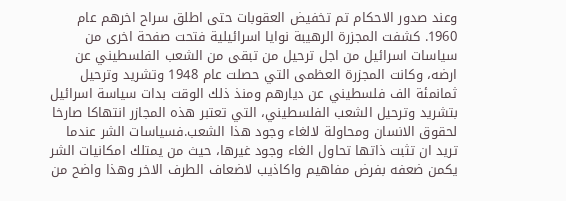وعند صدور الاحكام تم تخفيض العقوبات حتى اطلق سراح اخرهم عام 1960. كشفت المجزرة الرهيبة نوايا اسرائيلية فتحت صفحة اخرى من سياسات اسرائيل من اجل ترحيل من تبقى من الشعب الفلسطيني عن ارضه، وكانت المجزرة العظمى التي حصلت عام 1948 وتشريد وترحيل ثمانمئة الف فلسطيني عن ديارهم ومنذ ذلك الوقت بدات سياسة اسرائيل بتشريد وترحيل الشعب الفلسطيني، التي تعتبر هذه المجازر انتهاكا صارخا لحقوق الانسان ومحاولة لالغاء وجود هذا الشعب.فسياسات الشر عندما تريد ان تثبت ذاتها تحاول الغاء وجود غيرها، حيث من يمتلك امكانيات الشر يكمن ضعفه بفرض مفاهيم واكاذيب لاضعاف الطرف الاخر وهذا واضح من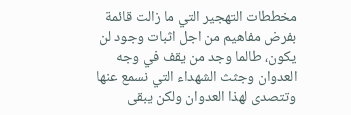مخططات التهجير التي ما زالت قائمة بفرض مفاهيم من اجل اثبات وجود لن يكون، طالما وجد من يقف في وجه العدوان وجثث الشهداء التي نسمع عنها وتتصدى لهذا العدوان ولكن يبقى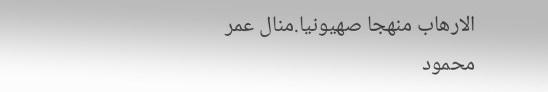الارهاب منهجا صهيونيا.منال عمر محمود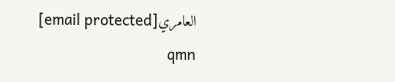العامري[email protected] qmn